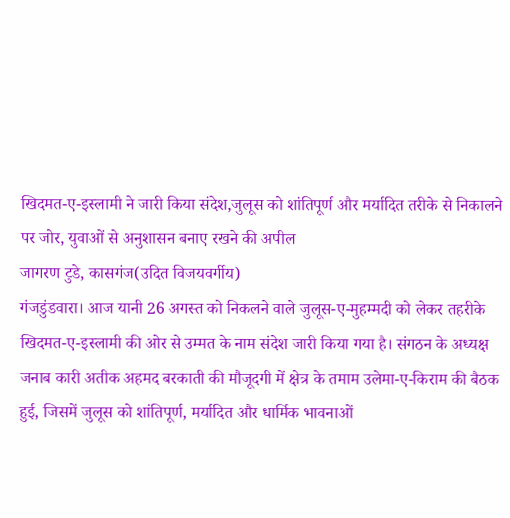खिदमत-ए-इस्लामी ने जारी किया संदेश,जुलूस को शांतिपूर्ण और मर्यादित तरीके से निकालने पर जोर, युवाओं से अनुशासन बनाए रखने की अपील
जागरण टुडे, कासगंज(उदित विजयवर्गीय)
गंजडुंडवारा। आज यानी 26 अगस्त को निकलने वाले जुलूस-ए-मुहम्मदी को लेकर तहरीके खिदमत-ए-इस्लामी की ओर से उम्मत के नाम संदेश जारी किया गया है। संगठन के अध्यक्ष जनाब कारी अतीक अहमद बरकाती की मौजूदगी में क्षेत्र के तमाम उलेमा-ए-किराम की बैठक हुई, जिसमें जुलूस को शांतिपूर्ण, मर्यादित और धार्मिक भावनाओं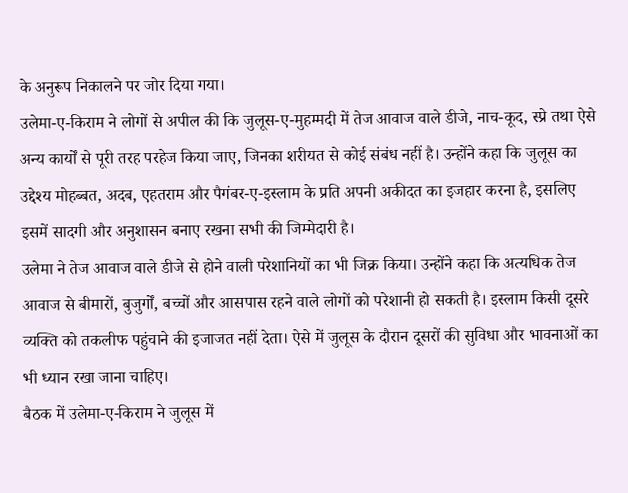के अनुरूप निकालने पर जोर दिया गया।
उलेमा-ए-किराम ने लोगों से अपील की कि जुलूस-ए-मुहम्मदी में तेज आवाज वाले डीजे, नाच-कूद, स्प्रे तथा ऐसे अन्य कार्यों से पूरी तरह परहेज किया जाए, जिनका शरीयत से कोई संबंध नहीं है। उन्होंने कहा कि जुलूस का उद्देश्य मोहब्बत, अदब, एहतराम और पैगंबर-ए-इस्लाम के प्रति अपनी अकीदत का इजहार करना है, इसलिए इसमें सादगी और अनुशासन बनाए रखना सभी की जिम्मेदारी है।
उलेमा ने तेज आवाज वाले डीजे से होने वाली परेशानियों का भी जिक्र किया। उन्होंने कहा कि अत्यधिक तेज आवाज से बीमारों, बुजुर्गों, बच्चों और आसपास रहने वाले लोगों को परेशानी हो सकती है। इस्लाम किसी दूसरे व्यक्ति को तकलीफ पहुंचाने की इजाजत नहीं देता। ऐसे में जुलूस के दौरान दूसरों की सुविधा और भावनाओं का भी ध्यान रखा जाना चाहिए।
बैठक में उलेमा-ए-किराम ने जुलूस में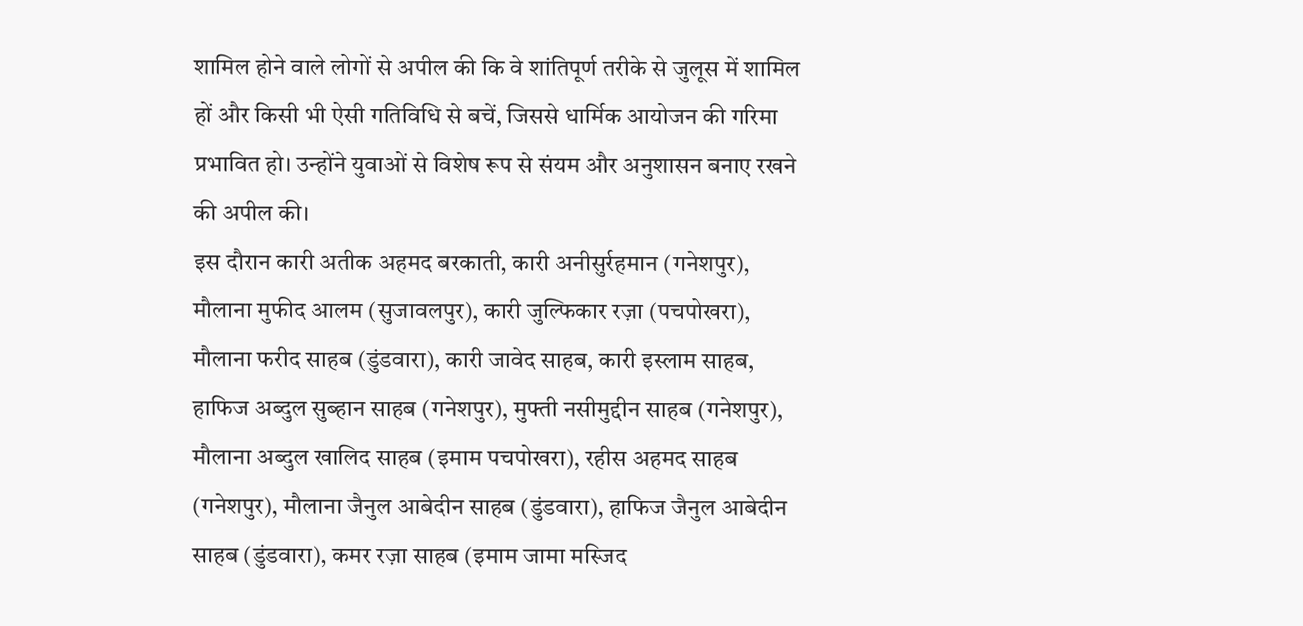शामिल होने वाले लोगों से अपील की कि वे शांतिपूर्ण तरीके से जुलूस में शामिल हों और किसी भी ऐसी गतिविधि से बचें, जिससे धार्मिक आयोजन की गरिमा प्रभावित हो। उन्होंने युवाओं से विशेष रूप से संयम और अनुशासन बनाए रखने की अपील की।
इस दौरान कारी अतीक अहमद बरकाती, कारी अनीसुर्रहमान (गनेशपुर), मौलाना मुफीद आलम (सुजावलपुर), कारी जुल्फिकार रज़ा (पचपोखरा), मौलाना फरीद साहब (डुंडवारा), कारी जावेद साहब, कारी इस्लाम साहब, हाफिज अब्दुल सुब्हान साहब (गनेशपुर), मुफ्ती नसीमुद्दीन साहब (गनेशपुर), मौलाना अब्दुल खालिद साहब (इमाम पचपोखरा), रहीस अहमद साहब (गनेशपुर), मौलाना जैनुल आबेदीन साहब (डुंडवारा), हाफिज जैनुल आबेदीन साहब (डुंडवारा), कमर रज़ा साहब (इमाम जामा मस्जिद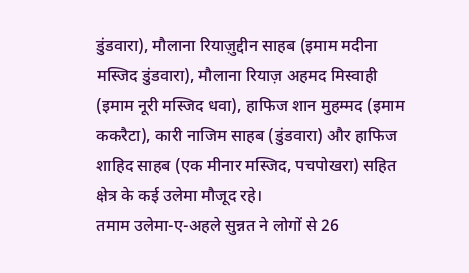डुंडवारा), मौलाना रियाज़ुद्दीन साहब (इमाम मदीना मस्जिद डुंडवारा), मौलाना रियाज़ अहमद मिस्वाही (इमाम नूरी मस्जिद धवा), हाफिज शान मुहम्मद (इमाम ककरैटा), कारी नाजिम साहब (डुंडवारा) और हाफिज शाहिद साहब (एक मीनार मस्जिद, पचपोखरा) सहित क्षेत्र के कई उलेमा मौजूद रहे।
तमाम उलेमा-ए-अहले सुन्नत ने लोगों से 26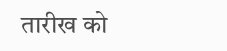तारीख को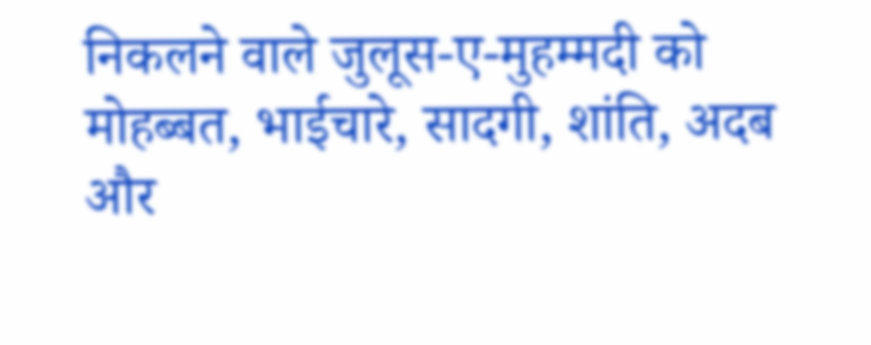निकलने वाले जुलूस-ए-मुहम्मदी को मोहब्बत, भाईचारे, सादगी, शांति, अदब और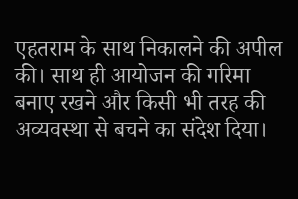एहतराम के साथ निकालने की अपील की। साथ ही आयोजन की गरिमा बनाए रखने और किसी भी तरह की अव्यवस्था से बचने का संदेश दिया।